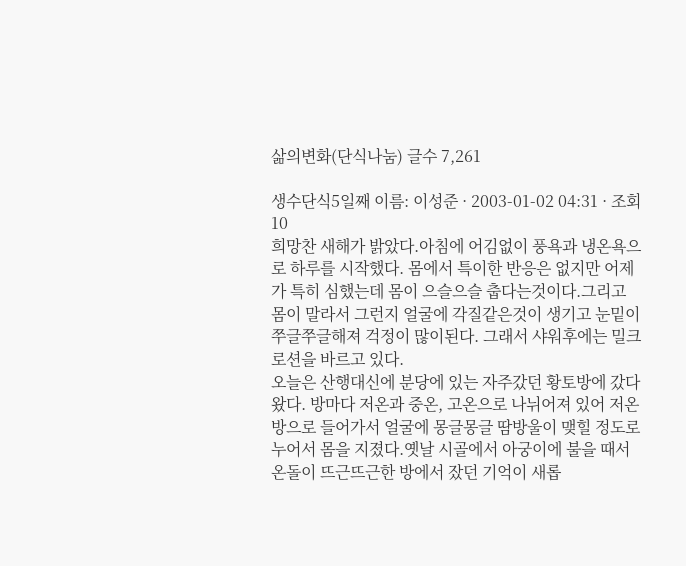삶의변화(단식나눔) 글수 7,261

생수단식5일째 이름: 이성준 · 2003-01-02 04:31 · 조회 10
희망찬 새해가 밝았다.아침에 어김없이 풍욕과 냉온욕으로 하루를 시작했다. 몸에서 특이한 반응은 없지만 어제가 특히 심했는데 몸이 으슬으슬 춥다는것이다.그리고 몸이 말라서 그런지 얼굴에 각질같은것이 생기고 눈밑이 쭈글쭈글해져 걱정이 많이된다. 그래서 샤워후에는 밀크로션을 바르고 있다.
오늘은 산행대신에 분당에 있는 자주갔던 황토방에 갔다왔다. 방마다 저온과 중온, 고온으로 나뉘어져 있어 저온방으로 들어가서 얼굴에 몽글몽글 땀방울이 맺힐 정도로 누어서 몸을 지졌다.옛날 시골에서 아궁이에 불을 때서 온돌이 뜨근뜨근한 방에서 잤던 기억이 새롭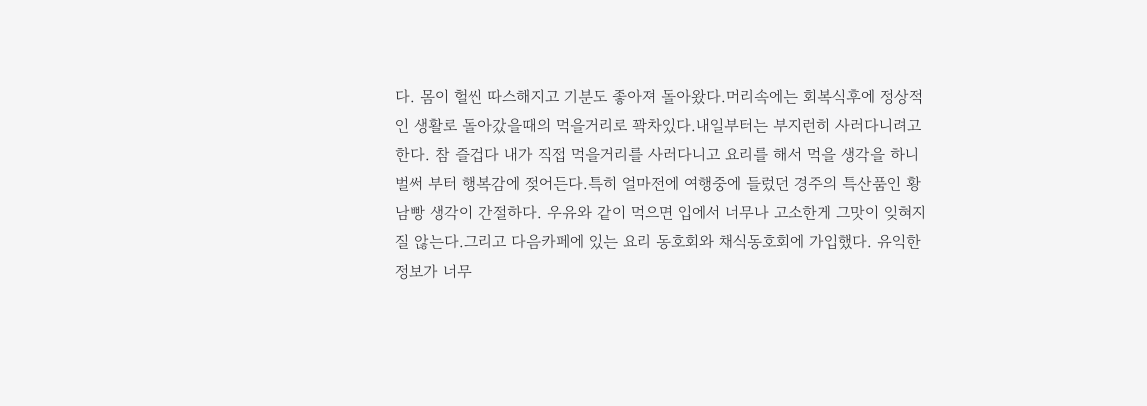다. 몸이 헐씬 따스해지고 기분도 좋아져 돌아왔다.머리속에는 회복식후에 정상적인 생활로 돌아갔을때의 먹을거리로 꽉차있다.내일부터는 부지런히 사러다니려고 한다. 참 즐겁다 내가 직접 먹을거리를 사러다니고 요리를 해서 먹을 생각을 하니 벌써 부터 행복감에 젖어든다.특히 얼마전에 여행중에 들렀던 경주의 특산품인 황남빵 생각이 간절하다. 우유와 같이 먹으면 입에서 너무나 고소한게 그맛이 잊혀지질 않는다.그리고 다음카페에 있는 요리 동호회와 채식동호회에 가입했다. 유익한 정보가 너무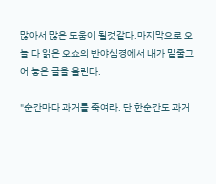많아서 많은 도움이 될것같다.마지막으로 오늘 다 읽은 오쇼의 반야심경에서 내가 밑줄그어 놓은 글을 올린다.

"순간마다 과거를 죽여라. 단 한순간도 과거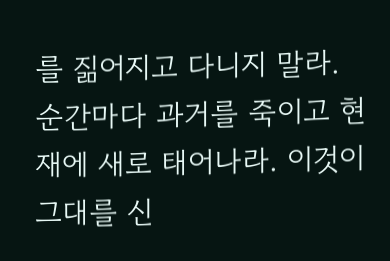를 짊어지고 다니지 말라. 순간마다 과거를 죽이고 현재에 새로 태어나라. 이것이 그대를 신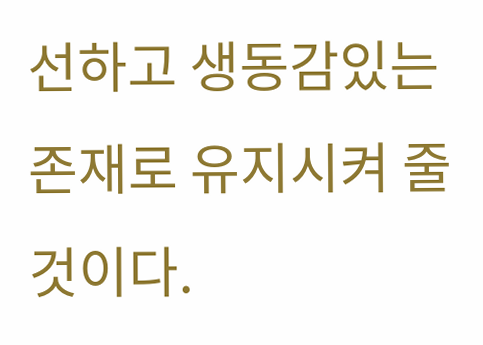선하고 생동감있는 존재로 유지시켜 줄 것이다.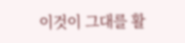이것이 그대를 활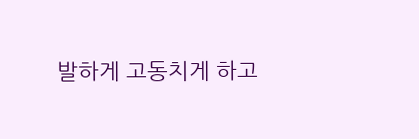발하게 고동치게 하고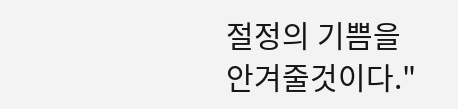절정의 기쁨을 안겨줄것이다."